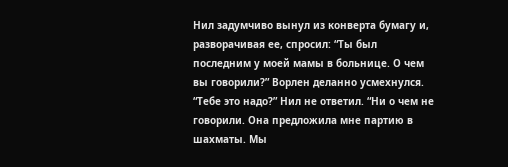Нил задумчиво вынул из конверта бумагу и, разворачивая ее, спросил: “Ты был последним у моей мамы в больнице. О чем вы говорили?” Ворлен деланно усмехнулся. “Тебе это надо?” Нил не ответил. “Ни о чем не говорили. Она предложила мне партию в шахматы. Мы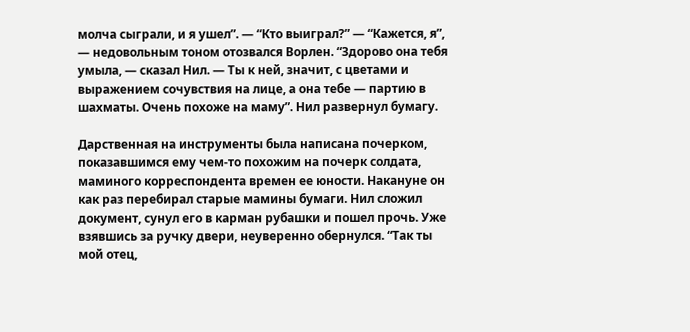молча сыграли, и я ушел”. — “Кто выиграл?” — “Кажется, я”, — недовольным тоном отозвался Ворлен. “Здорово она тебя умыла, — сказал Нил. — Ты к ней, значит, с цветами и выражением сочувствия на лице, а она тебе — партию в шахматы. Очень похоже на маму”. Нил развернул бумагу.

Дарственная на инструменты была написана почерком, показавшимся ему чем-то похожим на почерк солдата, маминого корреспондента времен ее юности. Накануне он как раз перебирал старые мамины бумаги. Нил сложил документ, сунул его в карман рубашки и пошел прочь. Уже взявшись за ручку двери, неуверенно обернулся. “Так ты мой отец,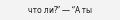что ли?” — “А ты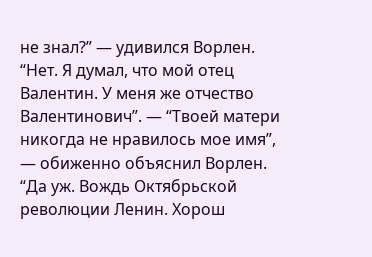не знал?” — удивился Ворлен. “Нет. Я думал, что мой отец Валентин. У меня же отчество Валентинович”. — “Твоей матери никогда не нравилось мое имя”, — обиженно объяснил Ворлен. “Да уж. Вождь Октябрьской революции Ленин. Хорош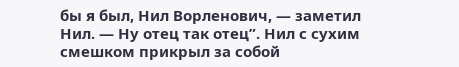бы я был, Нил Ворленович, — заметил Нил. — Ну отец так отец”. Нил с сухим смешком прикрыл за собой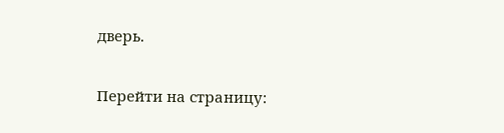дверь.

Перейти на страницу: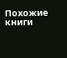Похожие книги